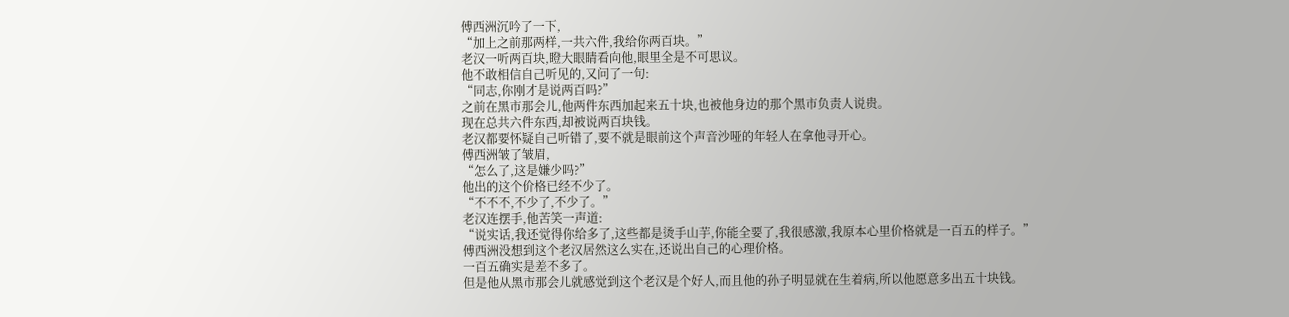傅西洲沉吟了一下,
“加上之前那两样,一共六件,我给你两百块。”
老汉一听两百块,瞪大眼睛看向他,眼里全是不可思议。
他不敢相信自己听见的,又问了一句:
“同志,你刚才是说两百吗?”
之前在黑市那会儿,他两件东西加起来五十块,也被他身边的那个黑市负责人说贵。
现在总共六件东西,却被说两百块钱。
老汉都要怀疑自己听错了,要不就是眼前这个声音沙哑的年轻人在拿他寻开心。
傅西洲皱了皱眉,
“怎么了,这是嫌少吗?”
他出的这个价格已经不少了。
“不不不,不少了,不少了。”
老汉连摆手,他苦笑一声道:
“说实话,我还觉得你给多了,这些都是烫手山芋,你能全要了,我很感激,我原本心里价格就是一百五的样子。”
傅西洲没想到这个老汉居然这么实在,还说出自己的心理价格。
一百五确实是差不多了。
但是他从黑市那会儿就感觉到这个老汉是个好人,而且他的孙子明显就在生着病,所以他愿意多出五十块钱。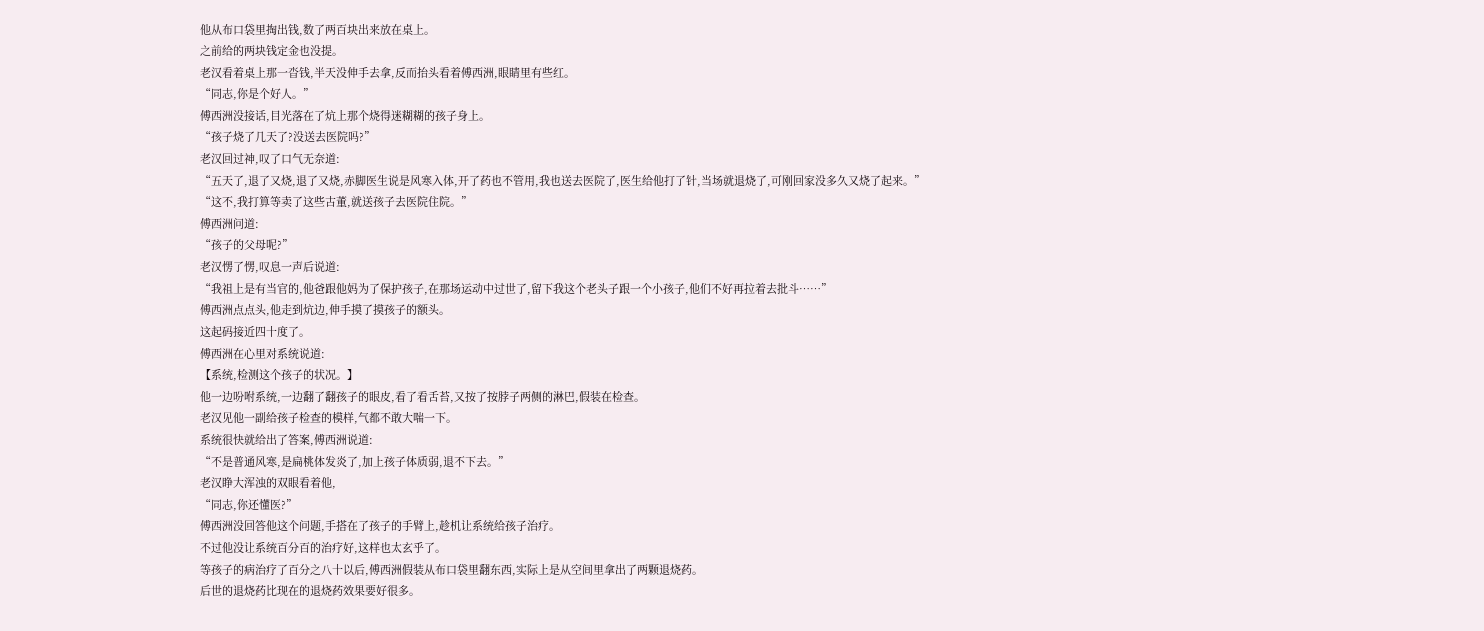他从布口袋里掏出钱,数了两百块出来放在桌上。
之前给的两块钱定金也没提。
老汉看着桌上那一沓钱,半天没伸手去拿,反而抬头看着傅西洲,眼睛里有些红。
“同志,你是个好人。”
傅西洲没接话,目光落在了炕上那个烧得迷糊糊的孩子身上。
“孩子烧了几天了?没送去医院吗?”
老汉回过神,叹了口气无奈道:
“五天了,退了又烧,退了又烧,赤脚医生说是风寒入体,开了药也不管用,我也送去医院了,医生给他打了针,当场就退烧了,可刚回家没多久又烧了起来。”
“这不,我打算等卖了这些古董,就送孩子去医院住院。”
傅西洲问道:
“孩子的父母呢?”
老汉愣了愣,叹息一声后说道:
“我祖上是有当官的,他爸跟他妈为了保护孩子,在那场运动中过世了,留下我这个老头子跟一个小孩子,他们不好再拉着去批斗……”
傅西洲点点头,他走到炕边,伸手摸了摸孩子的额头。
这起码接近四十度了。
傅西洲在心里对系统说道:
【系统,检测这个孩子的状况。】
他一边吩咐系统,一边翻了翻孩子的眼皮,看了看舌苔,又按了按脖子两侧的淋巴,假装在检查。
老汉见他一副给孩子检查的模样,气都不敢大喘一下。
系统很快就给出了答案,傅西洲说道:
“不是普通风寒,是扁桃体发炎了,加上孩子体质弱,退不下去。”
老汉睁大浑浊的双眼看着他,
“同志,你还懂医?”
傅西洲没回答他这个问题,手搭在了孩子的手臂上,趁机让系统给孩子治疗。
不过他没让系统百分百的治疗好,这样也太玄乎了。
等孩子的病治疗了百分之八十以后,傅西洲假装从布口袋里翻东西,实际上是从空间里拿出了两颗退烧药。
后世的退烧药比现在的退烧药效果要好很多。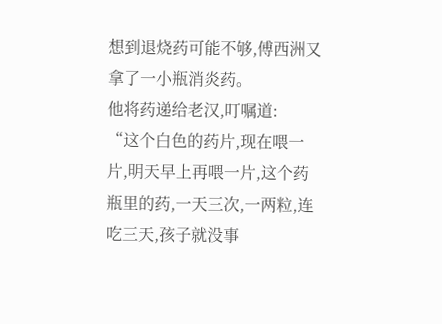想到退烧药可能不够,傅西洲又拿了一小瓶消炎药。
他将药递给老汉,叮嘱道:
“这个白色的药片,现在喂一片,明天早上再喂一片,这个药瓶里的药,一天三次,一两粒,连吃三天,孩子就没事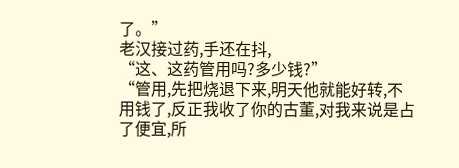了。”
老汉接过药,手还在抖,
“这、这药管用吗?多少钱?”
“管用,先把烧退下来,明天他就能好转,不用钱了,反正我收了你的古董,对我来说是占了便宜,所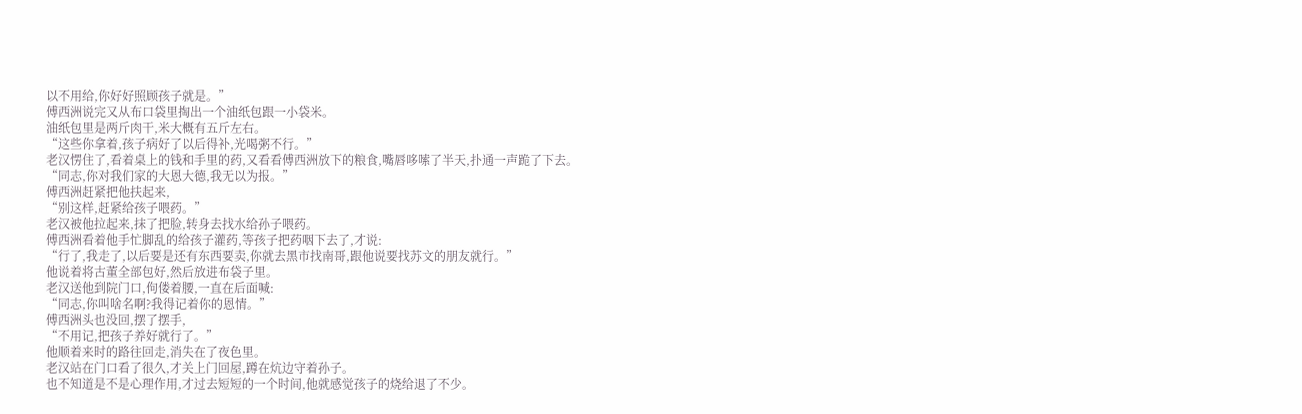以不用给,你好好照顾孩子就是。”
傅西洲说完又从布口袋里掏出一个油纸包跟一小袋米。
油纸包里是两斤肉干,米大概有五斤左右。
“这些你拿着,孩子病好了以后得补,光喝粥不行。”
老汉愣住了,看着桌上的钱和手里的药,又看看傅西洲放下的粮食,嘴唇哆嗦了半天,扑通一声跪了下去。
“同志,你对我们家的大恩大德,我无以为报。”
傅西洲赶紧把他扶起来,
“别这样,赶紧给孩子喂药。”
老汉被他拉起来,抹了把脸,转身去找水给孙子喂药。
傅西洲看着他手忙脚乱的给孩子灌药,等孩子把药咽下去了,才说:
“行了,我走了,以后要是还有东西要卖,你就去黑市找南哥,跟他说要找苏文的朋友就行。”
他说着将古董全部包好,然后放进布袋子里。
老汉送他到院门口,佝偻着腰,一直在后面喊:
“同志,你叫啥名啊?我得记着你的恩情。”
傅西洲头也没回,摆了摆手,
“不用记,把孩子养好就行了。”
他顺着来时的路往回走,消失在了夜色里。
老汉站在门口看了很久,才关上门回屋,蹲在炕边守着孙子。
也不知道是不是心理作用,才过去短短的一个时间,他就感觉孩子的烧给退了不少。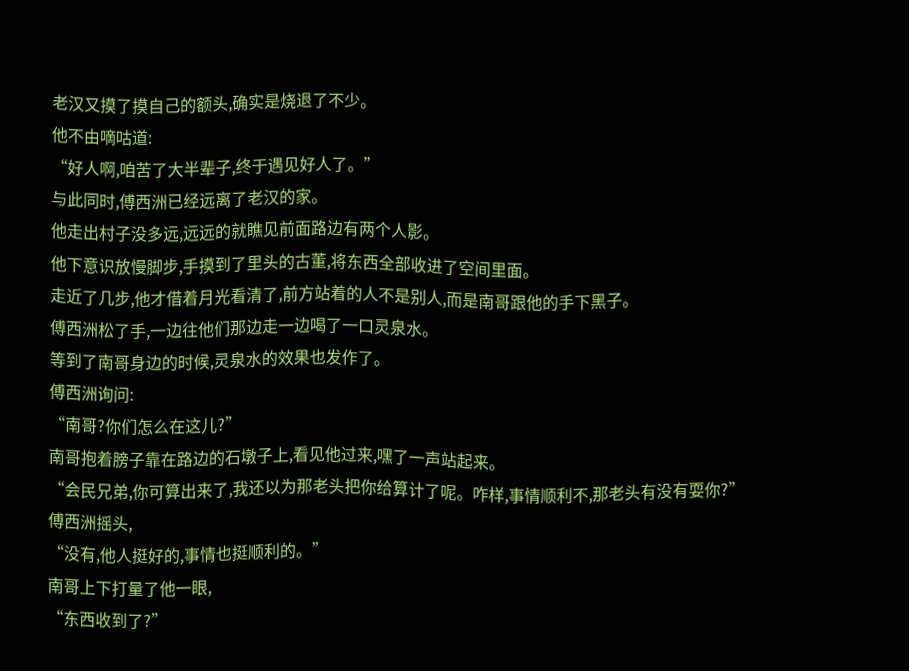老汉又摸了摸自己的额头,确实是烧退了不少。
他不由嘀咕道:
“好人啊,咱苦了大半辈子,终于遇见好人了。”
与此同时,傅西洲已经远离了老汉的家。
他走出村子没多远,远远的就瞧见前面路边有两个人影。
他下意识放慢脚步,手摸到了里头的古董,将东西全部收进了空间里面。
走近了几步,他才借着月光看清了,前方站着的人不是别人,而是南哥跟他的手下黑子。
傅西洲松了手,一边往他们那边走一边喝了一口灵泉水。
等到了南哥身边的时候,灵泉水的效果也发作了。
傅西洲询问:
“南哥?你们怎么在这儿?”
南哥抱着膀子靠在路边的石墩子上,看见他过来,嘿了一声站起来。
“会民兄弟,你可算出来了,我还以为那老头把你给算计了呢。咋样,事情顺利不,那老头有没有耍你?”
傅西洲摇头,
“没有,他人挺好的,事情也挺顺利的。”
南哥上下打量了他一眼,
“东西收到了?”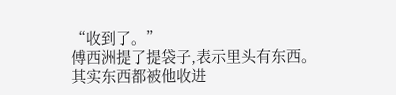“收到了。”
傅西洲提了提袋子,表示里头有东西。
其实东西都被他收进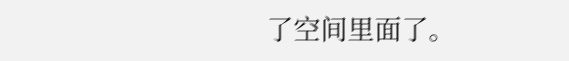了空间里面了。